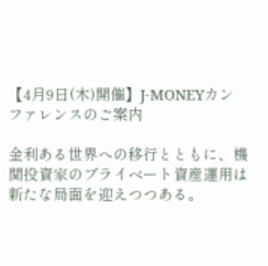【4月9日(木)開催】J-MONEYカンファレンスのご案内

金利ある世界への移行とともに、機関投資家のプライベート資産運用は新たな局面を迎えつつある。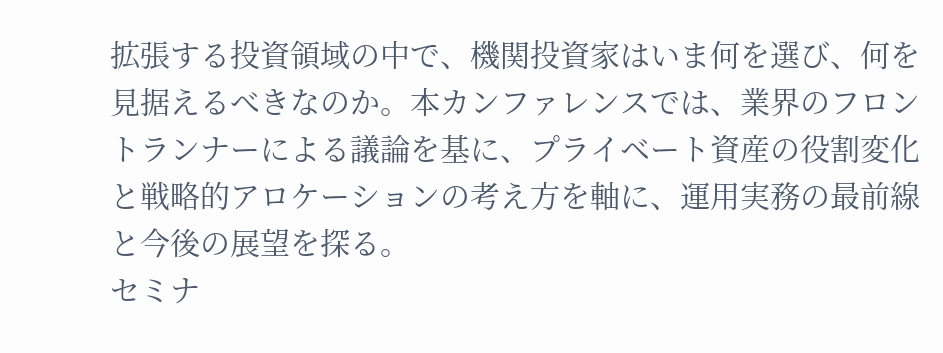拡張する投資領域の中で、機関投資家はいま何を選び、何を見据えるべきなのか。本カンファレンスでは、業界のフロントランナーによる議論を基に、プライベート資産の役割変化と戦略的アロケーションの考え方を軸に、運用実務の最前線と今後の展望を探る。
セミナ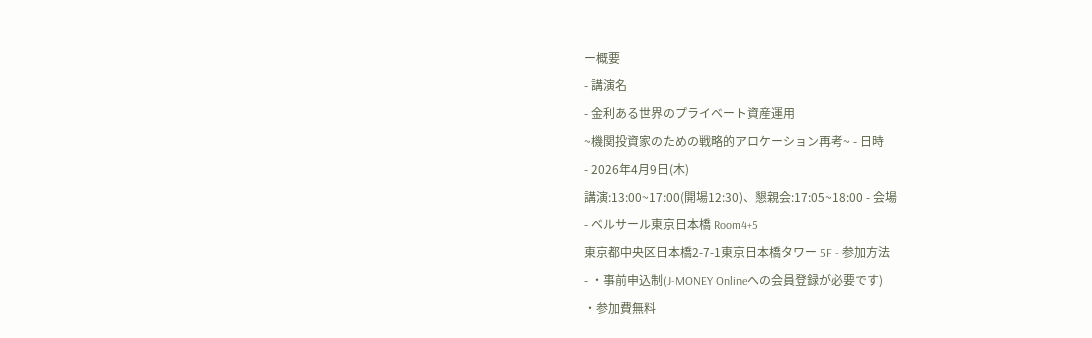ー概要
- 講演名
- 金利ある世界のプライベート資産運用
~機関投資家のための戦略的アロケーション再考~ - 日時
- 2026年4月9日(木)
講演:13:00~17:00(開場12:30)、懇親会:17:05~18:00 - 会場
- ベルサール東京日本橋 Room4+5
東京都中央区日本橋2-7-1東京日本橋タワー 5F - 参加方法
- ・事前申込制(J-MONEY Onlineへの会員登録が必要です)
・参加費無料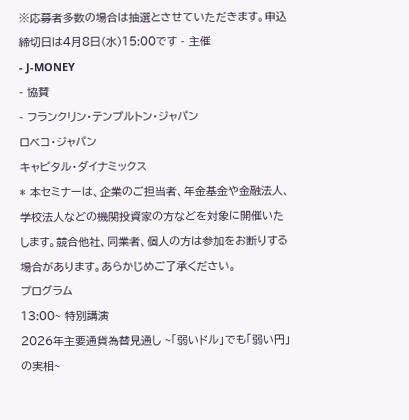※応募者多数の場合は抽選とさせていただきます。申込締切日は4月8日(水)15:00です - 主催
- J-MONEY
- 協賛
- フランクリン・テンプルトン・ジャパン
ロベコ・ジャパン
キャピタル・ダイナミックス
* 本セミナーは、企業のご担当者、年金基金や金融法人、学校法人などの機関投資家の方などを対象に開催いたします。競合他社、同業者、個人の方は参加をお断りする場合があります。あらかじめご了承ください。
プログラム
13:00~ 特別講演
2026年主要通貨為替見通し ~「弱いドル」でも「弱い円」の実相~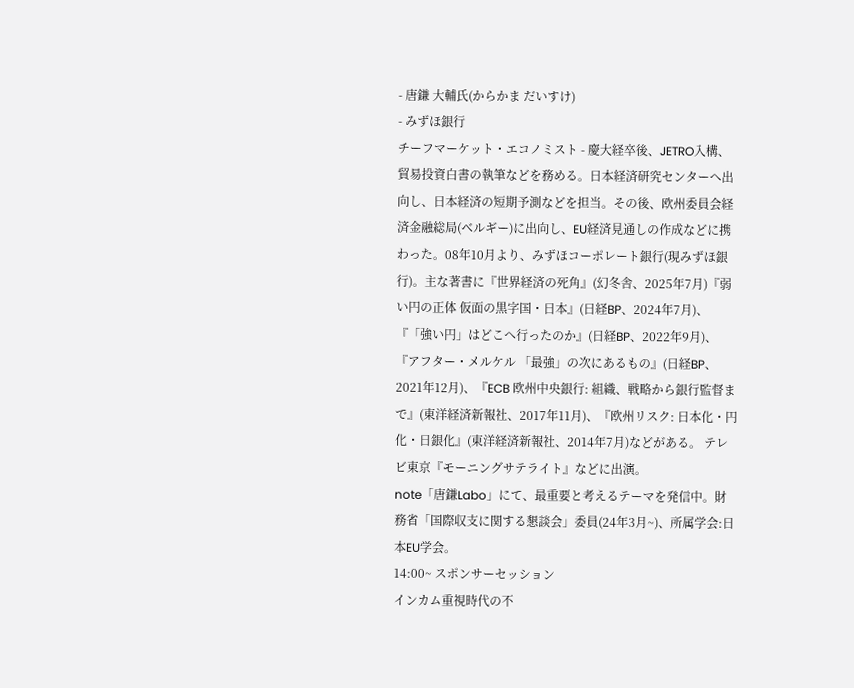- 唐鎌 大輔氏(からかま だいすけ)
- みずほ銀行
チーフマーケット・エコノミスト - 慶大経卒後、JETRO入構、貿易投資白書の執筆などを務める。日本経済研究センターへ出向し、日本経済の短期予測などを担当。その後、欧州委員会経済金融総局(ベルギー)に出向し、EU経済見通しの作成などに携わった。08年10月より、みずほコーポレート銀行(現みずほ銀行)。主な著書に『世界経済の死角』(幻冬舎、2025年7月)『弱い円の正体 仮面の黒字国・日本』(日経BP、2024年7月)、『「強い円」はどこへ行ったのか』(日経BP、2022年9月)、『アフター・メルケル 「最強」の次にあるもの』(日経BP、2021年12月)、『ECB 欧州中央銀行: 組織、戦略から銀行監督まで』(東洋経済新報社、2017年11月)、『欧州リスク: 日本化・円化・日銀化』(東洋経済新報社、2014年7月)などがある。 テレビ東京『モーニングサテライト』などに出演。
note「唐鎌Labo」にて、最重要と考えるテーマを発信中。財務省「国際収支に関する懇談会」委員(24年3月~)、所属学会:日本EU学会。
14:00~ スポンサーセッション
インカム重視時代の不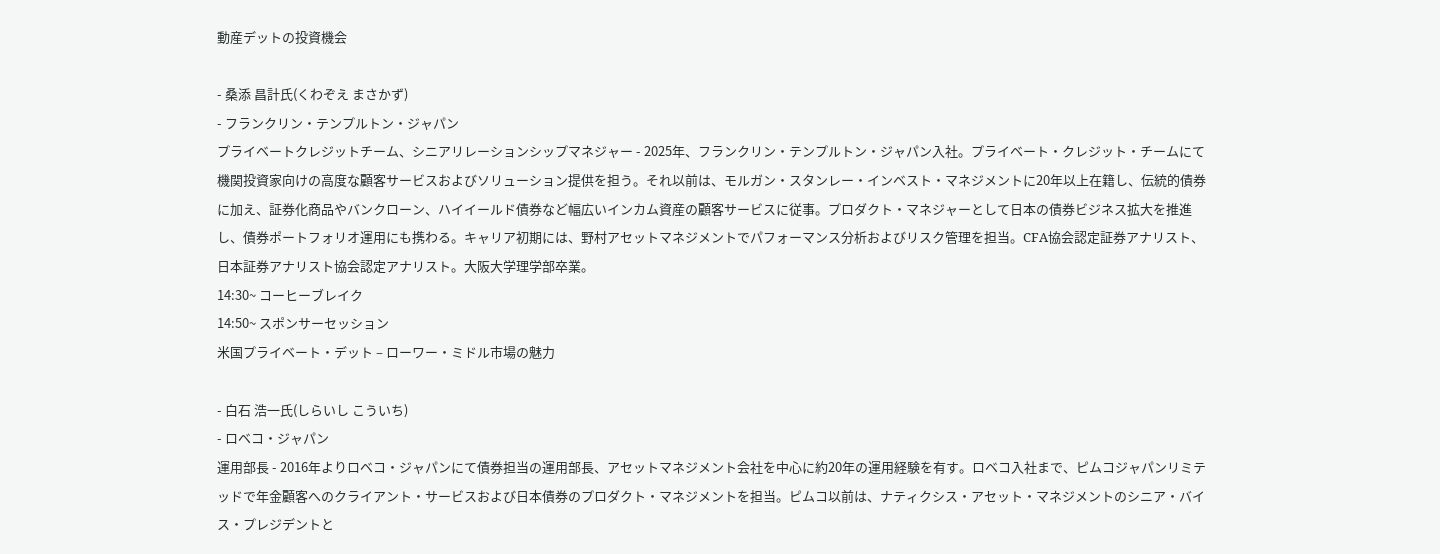動産デットの投資機会

- 桑添 昌計氏(くわぞえ まさかず)
- フランクリン・テンプルトン・ジャパン
プライベートクレジットチーム、シニアリレーションシップマネジャー - 2025年、フランクリン・テンプルトン・ジャパン入社。プライベート・クレジット・チームにて機関投資家向けの高度な顧客サービスおよびソリューション提供を担う。それ以前は、モルガン・スタンレー・インベスト・マネジメントに20年以上在籍し、伝統的債券に加え、証券化商品やバンクローン、ハイイールド債券など幅広いインカム資産の顧客サービスに従事。プロダクト・マネジャーとして日本の債券ビジネス拡大を推進し、債券ポートフォリオ運用にも携わる。キャリア初期には、野村アセットマネジメントでパフォーマンス分析およびリスク管理を担当。CFA協会認定証券アナリスト、日本証券アナリスト協会認定アナリスト。大阪大学理学部卒業。
14:30~ コーヒーブレイク
14:50~ スポンサーセッション
米国プライベート・デット – ローワー・ミドル市場の魅力

- 白石 浩一氏(しらいし こういち)
- ロベコ・ジャパン
運用部長 - 2016年よりロベコ・ジャパンにて債券担当の運用部長、アセットマネジメント会社を中心に約20年の運用経験を有す。ロベコ入社まで、ピムコジャパンリミテッドで年金顧客へのクライアント・サービスおよび日本債券のプロダクト・マネジメントを担当。ピムコ以前は、ナティクシス・アセット・マネジメントのシニア・バイス・プレジデントと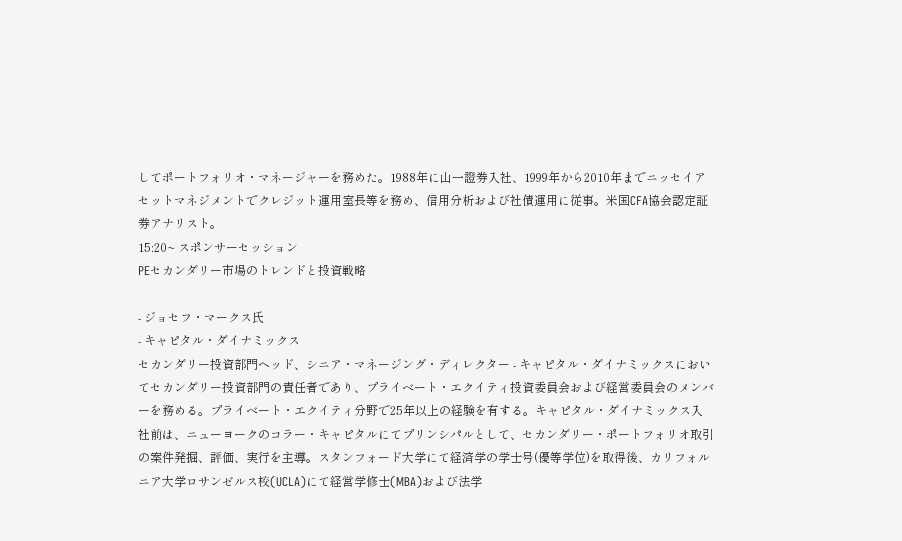してポートフォリオ・マネージャーを務めた。1988年に山一證券入社、1999年から2010年までニッセイアセットマネジメントでクレジット運用室長等を務め、信用分析および社債運用に従事。米国CFA協会認定証券アナリスト。
15:20~ スポンサーセッション
PEセカンダリー市場のトレンドと投資戦略

- ジョセフ・マークス氏
- キャピタル・ダイナミックス
セカンダリー投資部門ヘッド、シニア・マネージング・ディレクター - キャピタル・ダイナミックスにおいてセカンダリー投資部門の責任者であり、プライベート・エクイティ投資委員会および経営委員会のメンバーを務める。プライベート・エクイティ分野で25年以上の経験を有する。キャピタル・ダイナミックス入社前は、ニューヨークのコラー・キャピタルにてプリンシパルとして、セカンダリー・ポートフォリオ取引の案件発掘、評価、実行を主導。スタンフォード大学にて経済学の学士号(優等学位)を取得後、カリフォルニア大学ロサンゼルス校(UCLA)にて経営学修士(MBA)および法学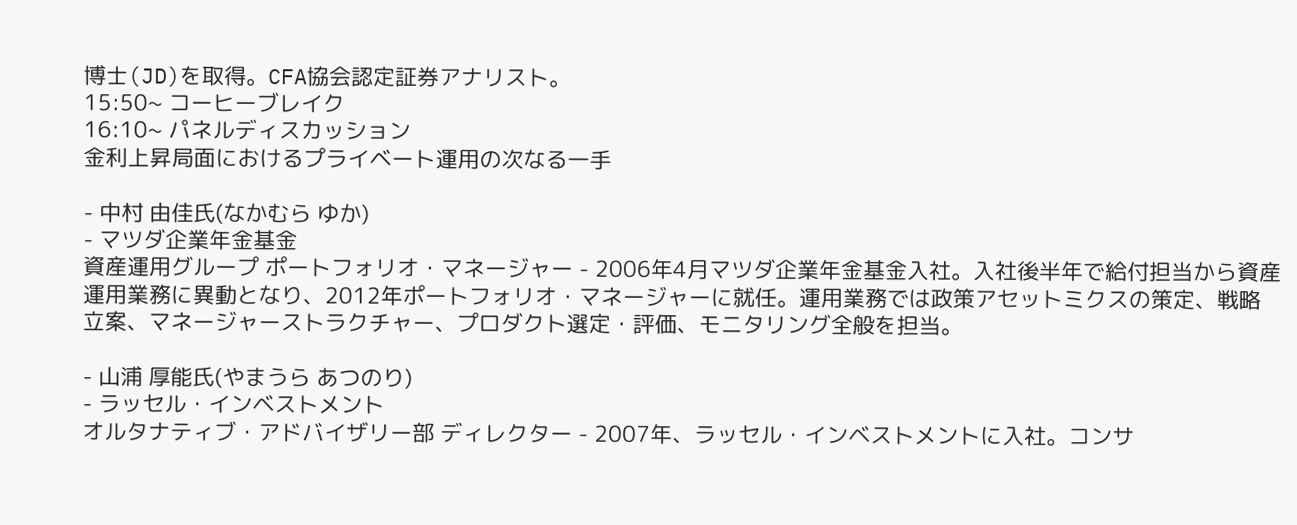博士(JD)を取得。CFA協会認定証券アナリスト。
15:50~ コーヒーブレイク
16:10~ パネルディスカッション
金利上昇局面におけるプライベート運用の次なる一手

- 中村 由佳氏(なかむら ゆか)
- マツダ企業年金基金
資産運用グループ ポートフォリオ・マネージャー - 2006年4月マツダ企業年金基金入社。入社後半年で給付担当から資産運用業務に異動となり、2012年ポートフォリオ・マネージャーに就任。運用業務では政策アセットミクスの策定、戦略立案、マネージャーストラクチャー、プロダクト選定・評価、モニタリング全般を担当。

- 山浦 厚能氏(やまうら あつのり)
- ラッセル・インベストメント
オルタナティブ・アドバイザリー部 ディレクター - 2007年、ラッセル・インベストメントに入社。コンサ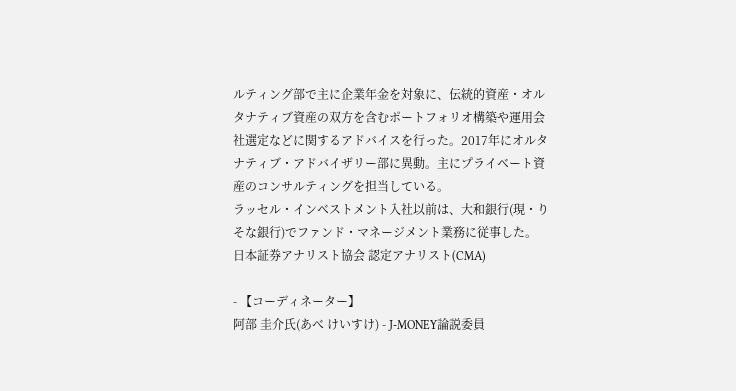ルティング部で主に企業年金を対象に、伝統的資産・オルタナティブ資産の双方を含むポートフォリオ構築や運用会社選定などに関するアドバイスを行った。2017年にオルタナティブ・アドバイザリー部に異動。主にプライベート資産のコンサルティングを担当している。
ラッセル・インベストメント入社以前は、大和銀行(現・りそな銀行)でファンド・マネージメント業務に従事した。
日本証券アナリスト協会 認定アナリスト(CMA)

- 【コーディネーター】
阿部 圭介氏(あべ けいすけ) - J-MONEY論説委員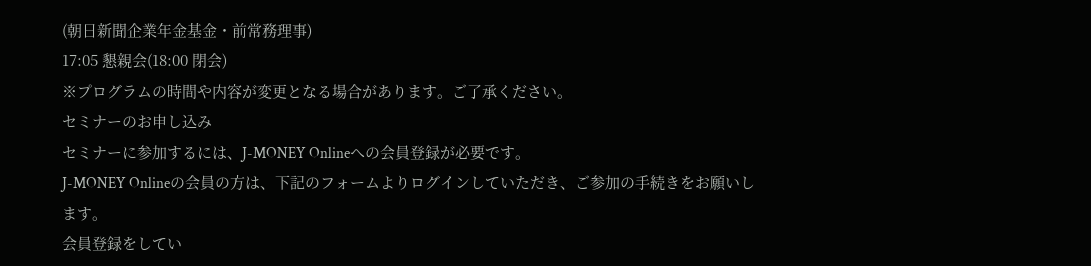(朝日新聞企業年金基金・前常務理事)
17:05 懇親会(18:00 閉会)
※プログラムの時間や内容が変更となる場合があります。ご了承ください。
セミナーのお申し込み
セミナーに参加するには、J-MONEY Onlineへの会員登録が必要です。
J-MONEY Onlineの会員の方は、下記のフォームよりログインしていただき、ご参加の手続きをお願いします。
会員登録をしてい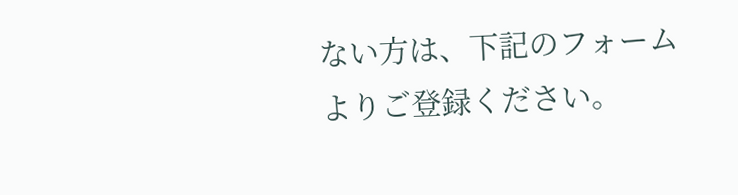ない方は、下記のフォームよりご登録ください。